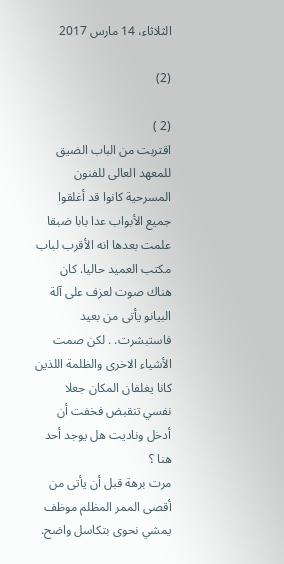الثلاثاء، 14 مارس 2017

(2)

(2 )
اقتربت من الباب الضيق للمعهد العالى للفنون المسرحية كانوا قد أغلقوا جميع الأبواب عدا بابا ضبقا علمت بعدها انه الأقرب لباب مكتب العميد حاليا. كان هناك صوت لعزف على آلة البيانو يأتى من بعيد فاستبشرت. . لكن صمت الأشياء الاخرى والظلمة اللذين كانا يغلفان المكان جعلا نفسي تنقبض فخفت أن أدخل وناديت هل يوجد أحد هنا ؟
مرت برهة قبل أن يأتى من أقصى الممر المظلم موظف يمشي نحوى بتكاسل واضح.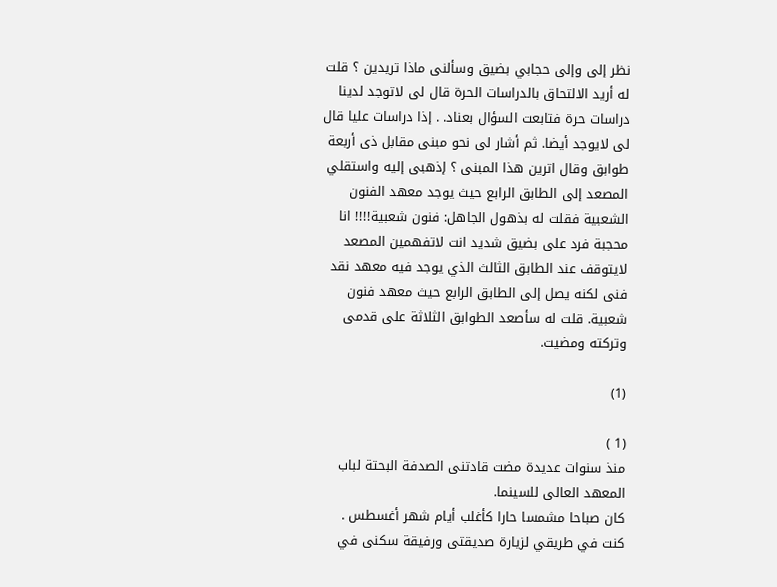نظر إلى وإلى حجابي بضيق وسألنى ماذا تريدين ؟ قلت له أريد الالتحاق بالدراسات الحرة قال لى لاتوجد لدينا دراسات حرة فتابعت السؤال بعناد. . إذا دراسات عليا قال لى لايوجد أيضا. ثم أشار لى نحو مبنى مقابل ذى أربعة طوابق وقال اترين هذا المبنى ؟ إذهبى إليه واستقلي المصعد إلى الطابق الرابع حيث يوجد معهد الفنون الشعبية فقلت له بذهول الجاهل: فنون شعبية!!!! انا محجبة فرد على بضيق شديد انت لاتفهمين المصعد لايتوقف عند الطابق الثالث الذي يوجد فيه معهد نقد فنى لكنه يصل إلى الطابق الرابع حيث معهد فنون شعبية. قلت له سأصعد الطوابق الثلاثة على قدمى وتركته ومضيت.

(1)

(1 )
منذ سنوات عديدة مضت قادتنى الصدفة البحتة لباب المعهد العالى للسينما.
كان صباحا مشمسا حارا كأغلب أيام شهر أغسطس . كنت في طريقي لزيارة صديقتى ورفيقة سكنى في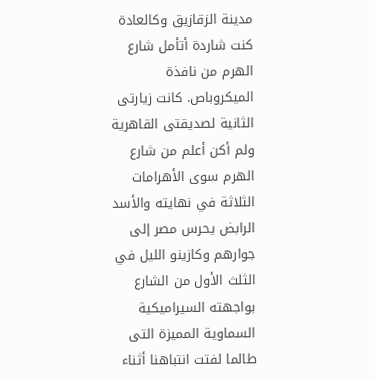مدينة الزقازيق وكالعادة كنت شاردة أتأمل شارع الهرم من نافذة الميكروباص. كانت زيارتى الثانية لصديقتى القاهرية ولم أكن أعلم من شارع الهرم سوى الأهرامات الثلاثة في نهايته والأسد الرابض يحرس مصر إلى جوارهم وكازينو الليل في الثلث الأول من الشارع بواجهته السيراميكية السماوية المميزة التى طالما لفتت انتباهنا أثناء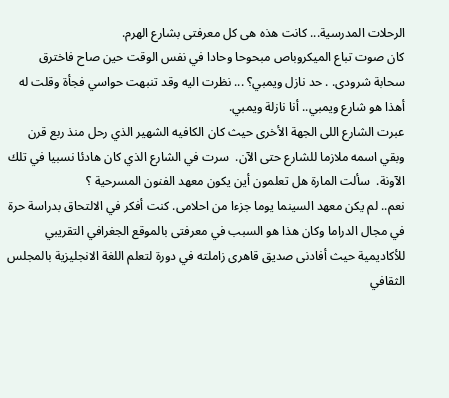الرحلات المدرسية... كانت هذه هى كل معرفتى بشارع الهرم.
كان صوت تباع الميكروباص مبحوحا وحادا في نفس الوقت حين صاح فاخترق سحابة شرودى. . حد نازل ويمبي؟ ... نظرت اليه وقد تنبهت حواسي فجأة وقلت له أهذا هو شارع ويمبي.. أنا نازلة ويمبي.
عبرت الشارع اللى الجهة الأخرى حيث كان الكافيه الشهير الذي رحل منذ ربع قرن وبقي اسمه ملازما للشارع حتى الآن.  سرت في الشارع الذي كان هادئا نسبيا في تلك الآونة.  سألت المارة هل تعلمون أين يكون معهد الفنون المسرحية ؟
نعم.. لم يكن معهد السينما يوما جزءا من احلامى. كنت أفكر في الالتحاق بدراسة حرة في مجال الدراما وكان هذا هو السبب في معرفتى بالموقع الجغرافي التقريبي للأكاديمية حيث أفادنى صديق قاهرى زاملته في دورة لتعلم اللغة الانجليزية بالمجلس الثقافي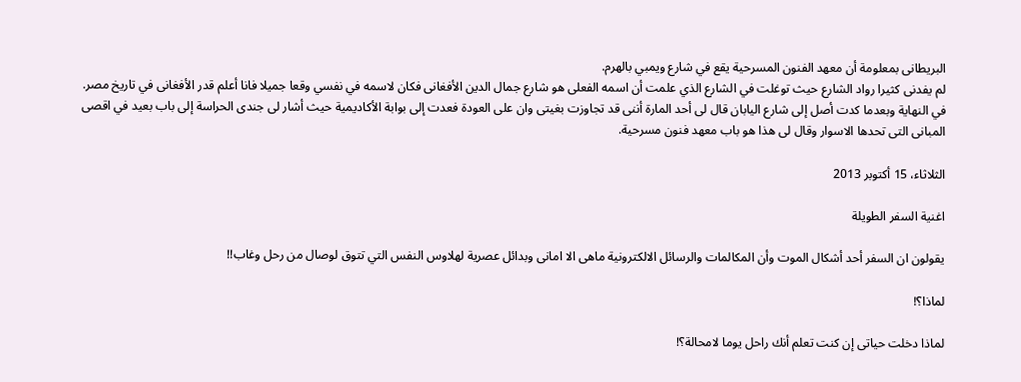البريطانى بمعلومة أن معهد الفنون المسرحية يقع في شارع ويمبي بالهرم.
لم يفدنى كثيرا رواد الشارع حيث توغلت في الشارع الذي علمت أن اسمه الفعلى هو شارع جمال الدين الأفغانى فكان لاسمه في نفسي وقعا جميلا فانا أعلم قدر الأفغانى في تاريخ مصر.
في النهاية وبعدما كدت أصل إلى شارع اليابان قال لى أحد المارة أننى قد تجاوزت بغيتى وان على العودة فعدت إلى بوابة الأكاديمية حيث أشار لى جندى الحراسة إلى باب بعيد في اقصى المبانى التى تحدها الاسوار وقال لى هذا هو باب معهد فنون مسرحية.

الثلاثاء، 15 أكتوبر 2013

اغنية السفر الطويلة

يقولون ان السفر أحد أشكال الموت وأن المكالمات والرسائل الالكترونية ماهى الا امانى وبدائل عصرية لهلاوس النفس التي تتوق لوصال من رحل وغاب!!

لماذا؟!

لماذا دخلت حياتى إن كنت تعلم أنك راحل يوما لامحالة؟!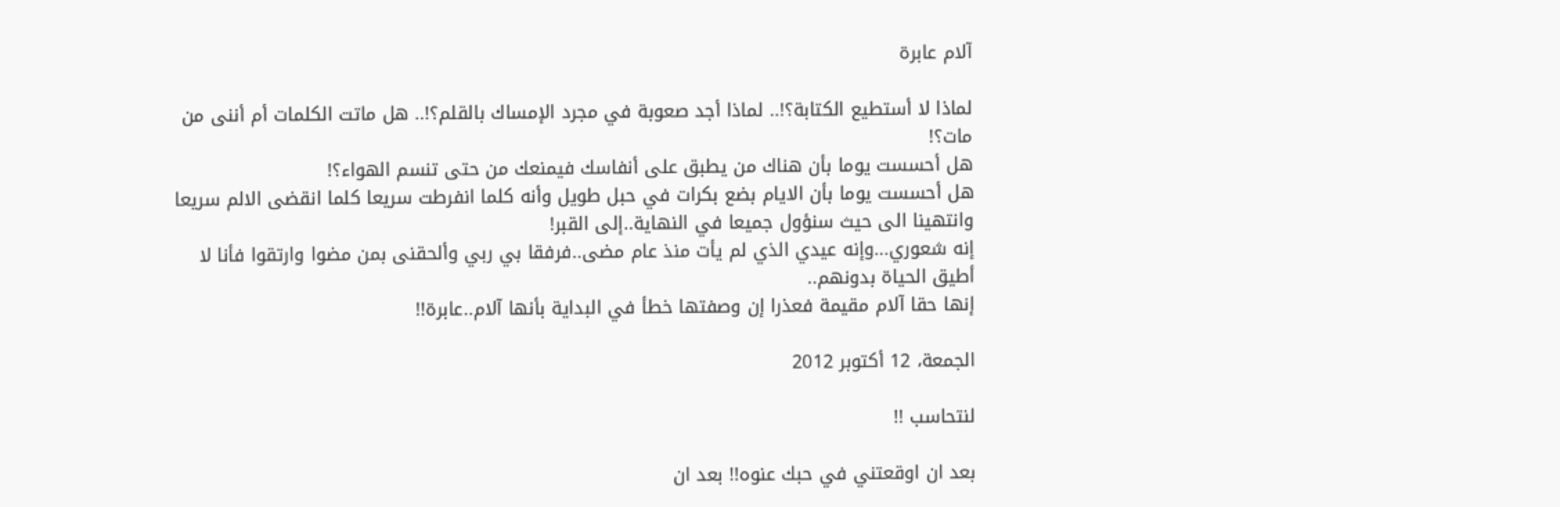آلام عابرة

لماذا لا أستطيع الكتابة؟!.. لماذا أجد صعوبة في مجرد الإمساك بالقلم؟!.. هل ماتت الكلمات أم أننى من مات؟!
هل أحسست يوما بأن هناك من يطبق على أنفاسك فيمنعك من حتى تنسم الهواء؟!
هل أحسست يوما بأن الايام بضع بكرات في حبل طويل وأنه كلما انفرطت سريعا كلما انقضى الالم سريعا وانتهينا الى حيث سنؤول جميعا في النهاية..إلى القبر!
إنه شعوري...وإنه عيدي الذي لم يأت منذ عام مضى..فرفقا بي ربي وألحقنى بمن مضوا وارتقوا فأنا لا أطيق الحياة بدونهم..
إنها حقا آلام مقيمة فعذرا إن وصفتها خطأ في البداية بأنها آلام..عابرة!!

الجمعة، 12 أكتوبر 2012

لنتحاسب !!

بعد ان اوقعتني في حبك عنوه!! بعد ان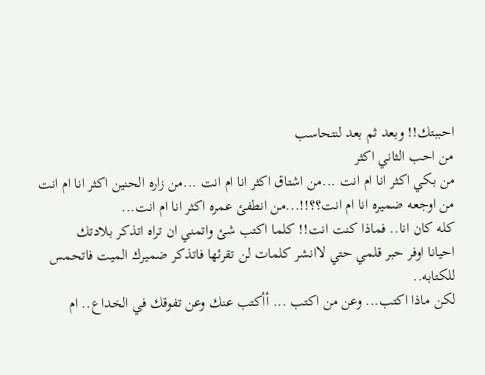احببتك!! وبعد ثم بعد لنتحاسب
من احب الثاني اكثر
من بكي اكثر انا ام انت ...من اشتاق اكثر انا ام انت ...من زاره الحنين اكثر انا ام انت
من اوجعه ضميره انا ام انت؟؟!!...من انطفئ عمره اكثر انا ام انت...
كله كان انا.. فماذا كنت انت!! كلما اكتب شئ واتمني ان تراه اتذكر بلادتك
احيانا اوفر حبر قلمي حتي لاانشر كلمات لن تقرئها فاتذكر ضميرك الميت فاتحمس للكتابه..
لكن ماذا اكتب... وعن من اكتب ... أأكتب عنك وعن تفوقك في الخداع.. ام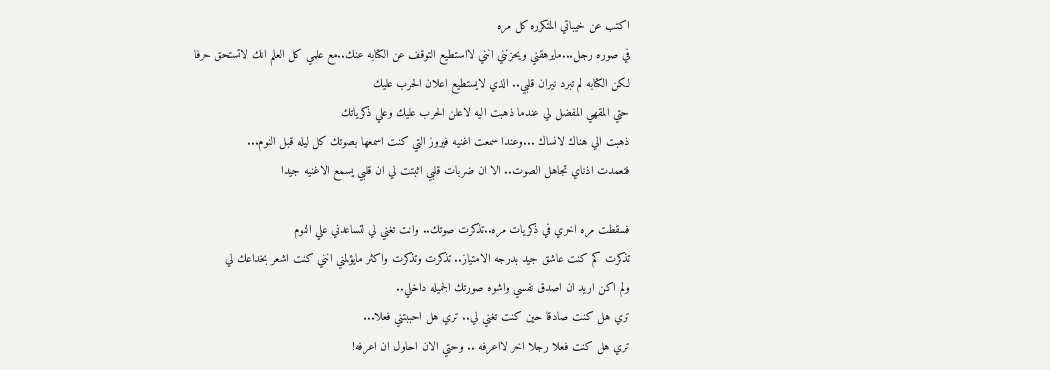اكتب عن خيباتي المتكرره كل مره
في صوره رجل...مايرهقني ويحزنني انني لااستطيع التوقف عن الكتابه عنك..مع علمي كل العلم انك لاتستحق حرفا
لكن الكتابه لم تبرد نيران قلبي.. الذي لايستطيع اعلان الحرب عليك
حتي المقهي المفضل لي عندما ذهبت اليه لاعلن الحرب عليك وعلي ذكرياتك
ذهبت الي هناك لانساك ...وعندا سمعت اغنيه فيروز التي كنت اسمعها بصوتك كل ليله قبل النوم...
فتعمدت اذناي تجاهل الصوت.. الا ان ضربات قلبي اثبتت لي ان قلبي يسمع الاغنيه جيدا

فسقطت مره اخري في ذكريات مره..تذكرت صوتك.. وانت تغني لي لتساعدني علي النوم
تذكرت كم كنت عاشق جيد بدرجه الامتياز.. تذكرت وتذكرت واكثر مايؤلمني انني كنت اشعر بخداعك لي
ولم اكن اريد ان اصدق نفسي واشوه صورتك الجميله داخلي..
تري هل كنت صادقا حين كنت تغني لي.. تري هل احببتني فعلا...
تري هل كنت فعلا رجلا اخر لااعرفه .. وحتي الان احاول ان اعرفه!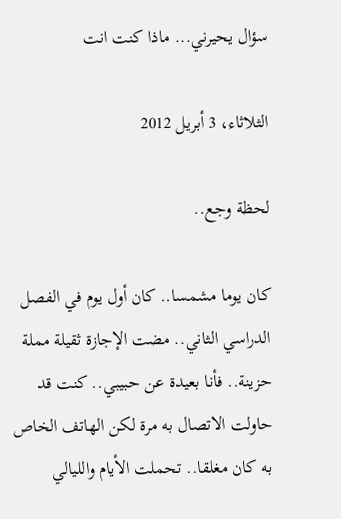سؤال يحيرني... ماذا كنت انت

الثلاثاء، 3 أبريل 2012

لحظة وجع..

كان يوما مشمسا.. كان أول يوم في الفصل الدراسي الثاني.. مضت الإجازة ثقيلة مملة حزينة.. فأنا بعيدة عن حبيبي.. كنت قد حاولت الاتصال به مرة لكن الهاتف الخاص به كان مغلقا.. تحملت الأيام والليالي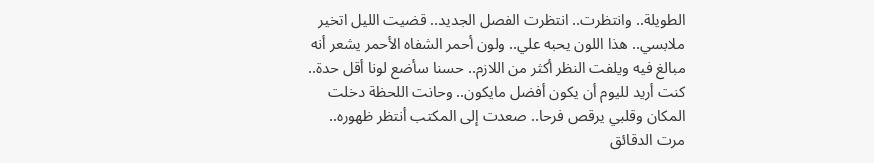الطويلة.. وانتظرت.. انتظرت الفصل الجديد.. قضيت الليل اتخير ملابسي.. هذا اللون يحبه علي.. ولون أحمر الشفاه الأحمر يشعر أنه مبالغ فيه ويلفت النظر أكثر من اللازم.. حسنا سأضع لونا أقل حدة.. كنت أريد لليوم أن يكون أفضل مايكون.. وحانت اللحظة دخلت المكان وقلبي يرقص فرحا.. صعدت إلى المكتب أنتظر ظهوره.. مرت الدقائق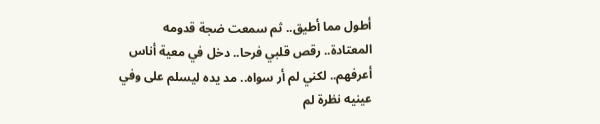أطول مما أطيق.. ثم سمعت ضجة قدومه المعتادة.. رقص قلبي فرحا.. دخل في معية أناس أعرفهم.. لكني لم أر سواه.. مد يده ليسلم على وفي عينيه نظرة لم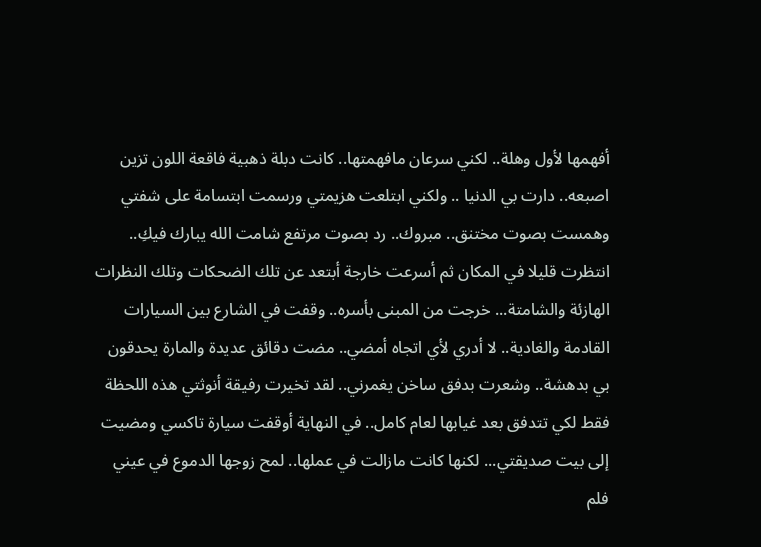أفهمها لأول وهلة.. لكني سرعان مافهمتها.. كانت دبلة ذهبية فاقعة اللون تزين اصبعه.. دارت بي الدنيا .. ولكني ابتلعت هزيمتي ورسمت ابتسامة على شفتي وهمست بصوت مختنق.. مبروك.. رد بصوت مرتفع شامت الله يبارك فيكِ.. انتظرت قليلا في المكان ثم أسرعت خارجة أبتعد عن تلك الضحكات وتلك النظرات الهازئة والشامتة... خرجت من المبنى بأسره.. وقفت في الشارع بين السيارات القادمة والغادية.. لا أدري لأي اتجاه أمضي.. مضت دقائق عديدة والمارة يحدقون بي بدهشة.. وشعرت بدفق ساخن يغمرني.. لقد تخيرت رفيقة أنوثتي هذه اللحظة فقط لكي تتدفق بعد غيابها لعام كامل.. في النهاية أوقفت سيارة تاكسي ومضيت إلى بيت صديقتي... لكنها كانت مازالت في عملها.. لمح زوجها الدموع في عيني فلم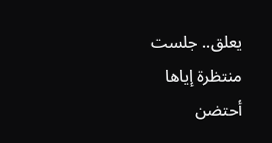يعلق.. جلست منتظرة إياها أحتضن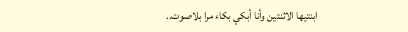ابنتيها الاثنتين وأنا أبكي بكاء مرا بلاصوت..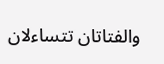والفتاتان تتساءلان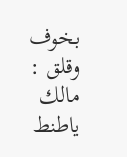بخوف وقلق : مالك ياطنط